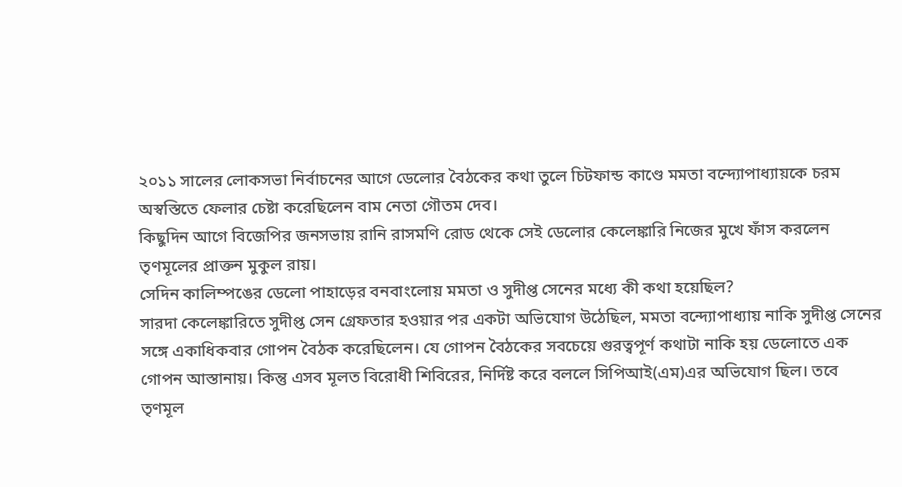২০১১ সালের লোকসভা নির্বাচনের আগে ডেলোর বৈঠকের কথা তুলে চিটফান্ড কাণ্ডে মমতা বন্দ্যোপাধ্যায়কে চরম অস্বস্তিতে ফেলার চেষ্টা করেছিলেন বাম নেতা গৌতম দেব।
কিছুদিন আগে বিজেপির জনসভায় রানি রাসমণি রোড থেকে সেই ডেলোর কেলেঙ্কারি নিজের মুখে ফাঁস করলেন তৃণমূলের প্রাক্তন মুকুল রায়।
সেদিন কালিম্পঙের ডেলো পাহাড়ের বনবাংলোয় মমতা ও সুদীপ্ত সেনের মধ্যে কী কথা হয়েছিল?
সারদা কেলেঙ্কারিতে সুদীপ্ত সেন গ্রেফতার হওয়ার পর একটা অভিযোগ উঠেছিল, মমতা বন্দ্যোপাধ্যায় নাকি সুদীপ্ত সেনের সঙ্গে একাধিকবার গোপন বৈঠক করেছিলেন। যে গোপন বৈঠকের সবচেয়ে গুরত্বপূর্ণ কথাটা নাকি হয় ডেলোতে এক গোপন আস্তানায়। কিন্তু এসব মূলত বিরোধী শিবিরের, নির্দিষ্ট করে বললে সিপিআই(এম)এর অভিযোগ ছিল। তবে তৃণমূল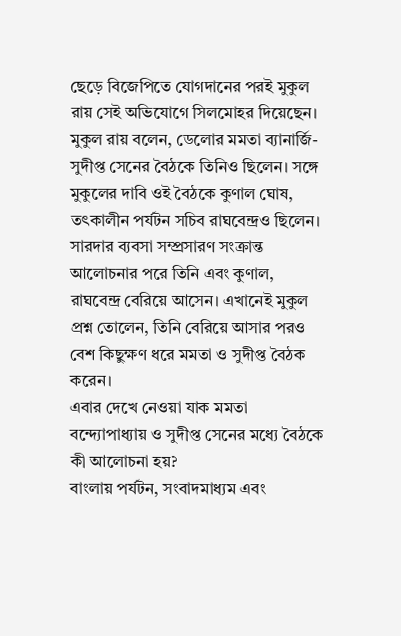ছেড়ে বিজেপিতে যোগদানের পরই মুকুল রায় সেই অভিযোগে সিলমোহর দিয়েছেন।
মুকুল রায় বলেন, ডেলোর মমতা ব্যানার্জি-সুদীপ্ত সেনের বৈঠকে তিনিও ছিলেন। সঙ্গে মুকুলের দাবি ওই বৈঠকে কুণাল ঘোষ, তৎকালীন পর্যটন সচিব রাঘবেন্দ্রও ছিলেন। সারদার ব্যবসা সম্প্রসারণ সংক্রান্ত আলোচনার পরে তিনি এবং কুণাল, রাঘবেন্দ্র বেরিয়ে আসেন। এখানেই মুকুল প্রশ্ন তোলেন, তিনি বেরিয়ে আসার পরও বেশ কিছুক্ষণ ধরে মমতা ও সুদীপ্ত বৈঠক করেন।
এবার দেখে নেওয়া যাক মমতা বন্দ্যোপাধ্যায় ও সুদীপ্ত সেনের মধ্যে বৈঠকে কী আলোচনা হয়?
বাংলায় পর্যটন, সংবাদমাধ্যম এবং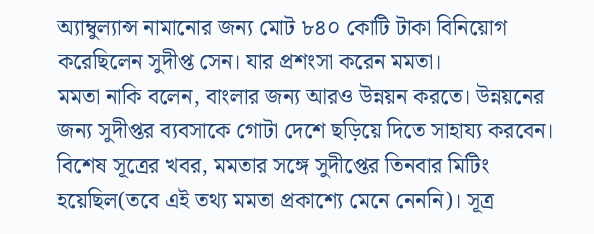অ্যাম্বুল্যান্স নামানোর জন্য মোট ৮৪০ কোটি টাকা বিনিয়োগ করেছিলেন সুদীপ্ত সেন। যার প্রশংসা করেন মমতা।
মমতা নাকি বলেন, বাংলার জন্য আরও উন্নয়ন করতে। উন্নয়নের জন্য সুদীপ্তর ব্যবসাকে গোটা দেশে ছড়িয়ে দিতে সাহায্য করবেন।
বিশেষ সূত্রের খবর, মমতার সঙ্গে সুদীপ্তের তিনবার মিটিং হয়েছিল(তবে এই তথ্য মমতা প্রকাশ্যে মেনে নেননি)। সূত্র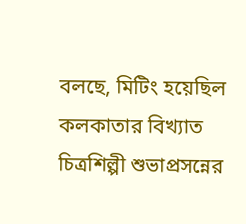বলছে, মিটিং হয়েছিল কলকাতার বিখ্যাত চিত্রশিল্পী শুভাপ্রসন্নের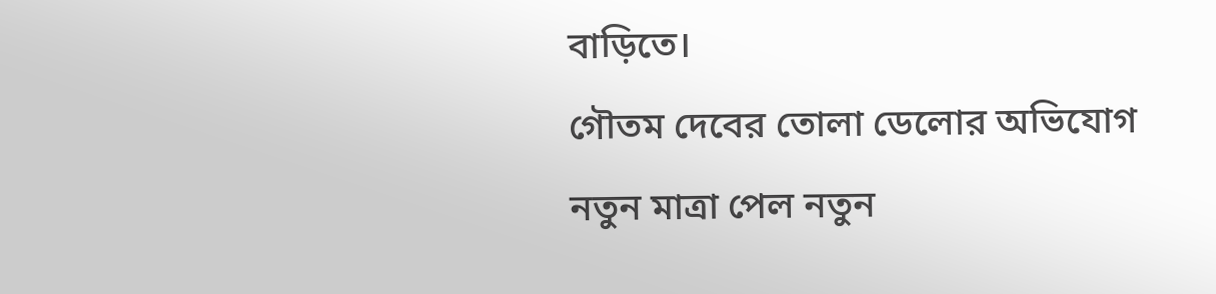বাড়িতে।
গৌতম দেবের তোলা ডেলোর অভিযোগ নতুন মাত্রা পেল নতুন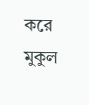করে মুকুল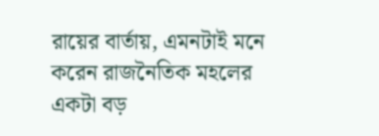রায়ের বার্তায়, এমনটাই মনে করেন রাজনৈতিক মহলের একটা বড়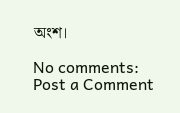অংশ।

No comments:
Post a Comment